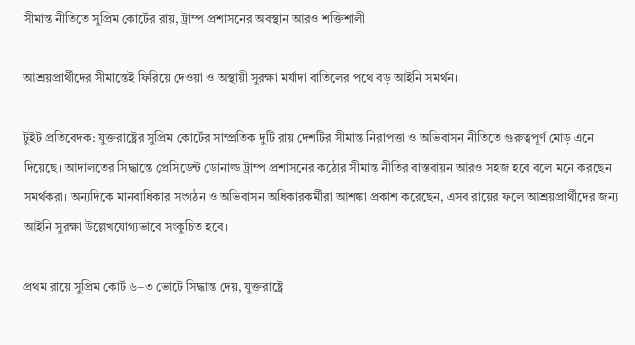সীমান্ত নীতিতে সুপ্রিম কোর্টের রায়, ট্রাম্প প্রশাসনের অবস্থান আরও শক্তিশালী

আশ্রয়প্রার্থীদের সীমান্তেই ফিরিয়ে দেওয়া ও অস্থায়ী সুরক্ষা মর্যাদা বাতিলের পথে বড় আইনি সমর্থন।

টুইট প্রতিবেদক: যুক্তরাষ্ট্রের সুপ্রিম কোর্টের সাম্প্রতিক দুটি রায় দেশটির সীমান্ত নিরাপত্তা ও অভিবাসন নীতিতে গুরুত্বপূর্ণ মোড় এনে দিয়েছে। আদালতের সিদ্ধান্তে প্রেসিডেন্ট ডোনাল্ড ট্রাম্প প্রশাসনের কঠোর সীমান্ত নীতির বাস্তবায়ন আরও সহজ হবে বলে মনে করছেন সমর্থকরা। অন্যদিকে মানবাধিকার সংগঠন ও অভিবাসন অধিকারকর্মীরা আশঙ্কা প্রকাশ করেছেন, এসব রায়ের ফলে আশ্রয়প্রার্থীদের জন্য আইনি সুরক্ষা উল্লেখযোগ্যভাবে সংকুচিত হবে।

প্রথম রায়ে সুপ্রিম কোর্ট ৬–৩ ভোটে সিদ্ধান্ত দেয়, যুক্তরাষ্ট্রে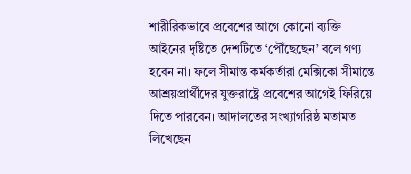শারীরিকভাবে প্রবেশের আগে কোনো ব্যক্তি আইনের দৃষ্টিতে দেশটিতে ‘পৌঁছেছেন’ বলে গণ্য হবেন না। ফলে সীমান্ত কর্মকর্তারা মেক্সিকো সীমান্তে আশ্রয়প্রার্থীদের যুক্তরাষ্ট্রে প্রবেশের আগেই ফিরিয়ে দিতে পারবেন। আদালতের সংখ্যাগরিষ্ঠ মতামত লিখেছেন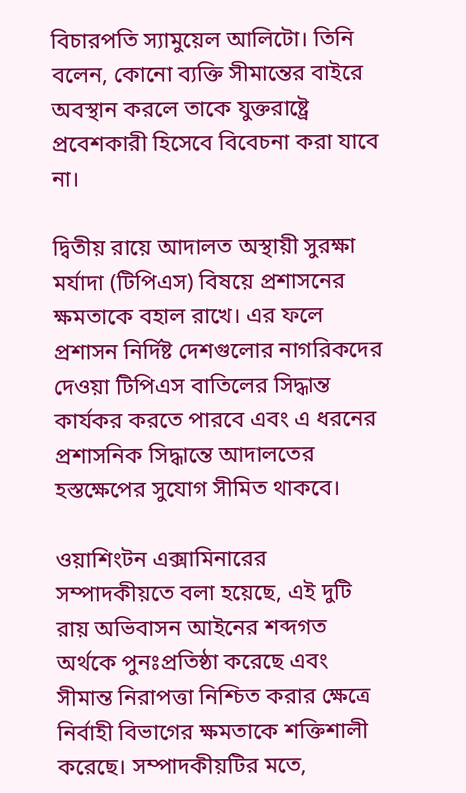বিচারপতি স্যামুয়েল আলিটো। তিনি বলেন, কোনো ব্যক্তি সীমান্তের বাইরে অবস্থান করলে তাকে যুক্তরাষ্ট্রে প্রবেশকারী হিসেবে বিবেচনা করা যাবে না।

দ্বিতীয় রায়ে আদালত অস্থায়ী সুরক্ষা মর্যাদা (টিপিএস) বিষয়ে প্রশাসনের ক্ষমতাকে বহাল রাখে। এর ফলে প্রশাসন নির্দিষ্ট দেশগুলোর নাগরিকদের দেওয়া টিপিএস বাতিলের সিদ্ধান্ত কার্যকর করতে পারবে এবং এ ধরনের প্রশাসনিক সিদ্ধান্তে আদালতের হস্তক্ষেপের সুযোগ সীমিত থাকবে।

ওয়াশিংটন এক্সামিনারের সম্পাদকীয়তে বলা হয়েছে, এই দুটি রায় অভিবাসন আইনের শব্দগত অর্থকে পুনঃপ্রতিষ্ঠা করেছে এবং সীমান্ত নিরাপত্তা নিশ্চিত করার ক্ষেত্রে নির্বাহী বিভাগের ক্ষমতাকে শক্তিশালী করেছে। সম্পাদকীয়টির মতে,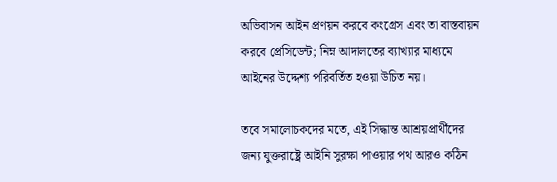অভিবাসন আইন প্রণয়ন করবে কংগ্রেস এবং তা বাস্তবায়ন করবে প্রেসিডেন্ট; নিম্ন আদালতের ব্যাখ্যার মাধ্যমে আইনের উদ্দেশ্য পরিবর্তিত হওয়া উচিত নয়।

তবে সমালোচকদের মতে, এই সিদ্ধান্ত আশ্রয়প্রার্থীদের জন্য যুক্তরাষ্ট্রে আইনি সুরক্ষা পাওয়ার পথ আরও কঠিন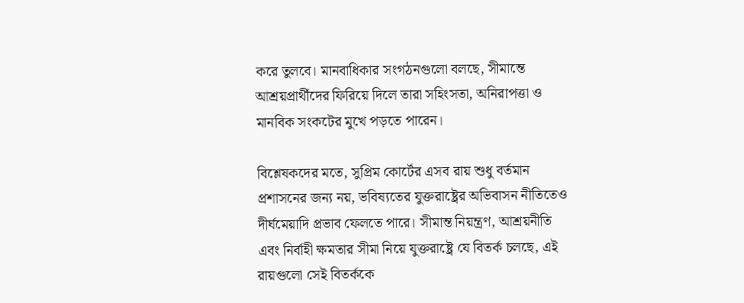করে তুলবে। মানবাধিকার সংগঠনগুলো বলছে, সীমান্তে আশ্রয়প্রার্থীদের ফিরিয়ে দিলে তারা সহিংসতা, অনিরাপত্তা ও মানবিক সংকটের মুখে পড়তে পারেন।

বিশ্লেষকদের মতে, সুপ্রিম কোর্টের এসব রায় শুধু বর্তমান প্রশাসনের জন্য নয়, ভবিষ্যতের যুক্তরাষ্ট্রের অভিবাসন নীতিতেও দীর্ঘমেয়াদি প্রভাব ফেলতে পারে। সীমান্ত নিয়ন্ত্রণ, আশ্রয়নীতি এবং নির্বাহী ক্ষমতার সীমা নিয়ে যুক্তরাষ্ট্রে যে বিতর্ক চলছে, এই রায়গুলো সেই বিতর্ককে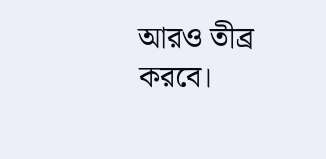আরও তীব্র করবে।